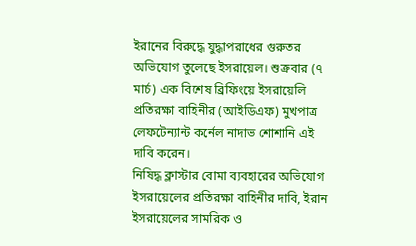ইরানের বিরুদ্ধে যুদ্ধাপরাধের গুরুতর অভিযোগ তুলেছে ইসরায়েল। শুক্রবার (৭ মার্চ) এক বিশেষ ব্রিফিংয়ে ইসরায়েলি প্রতিরক্ষা বাহিনীর (আইডিএফ) মুখপাত্র লেফটেন্যান্ট কর্নেল নাদাভ শোশানি এই দাবি করেন।
নিষিদ্ধ ক্লাস্টার বোমা ব্যবহারের অভিযোগ ইসরায়েলের প্রতিরক্ষা বাহিনীর দাবি, ইরান ইসরায়েলের সামরিক ও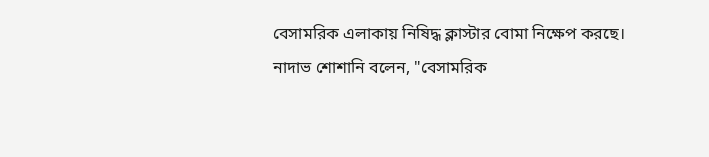বেসামরিক এলাকায় নিষিদ্ধ ক্লাস্টার বোমা নিক্ষেপ করছে। নাদাভ শোশানি বলেন, "বেসামরিক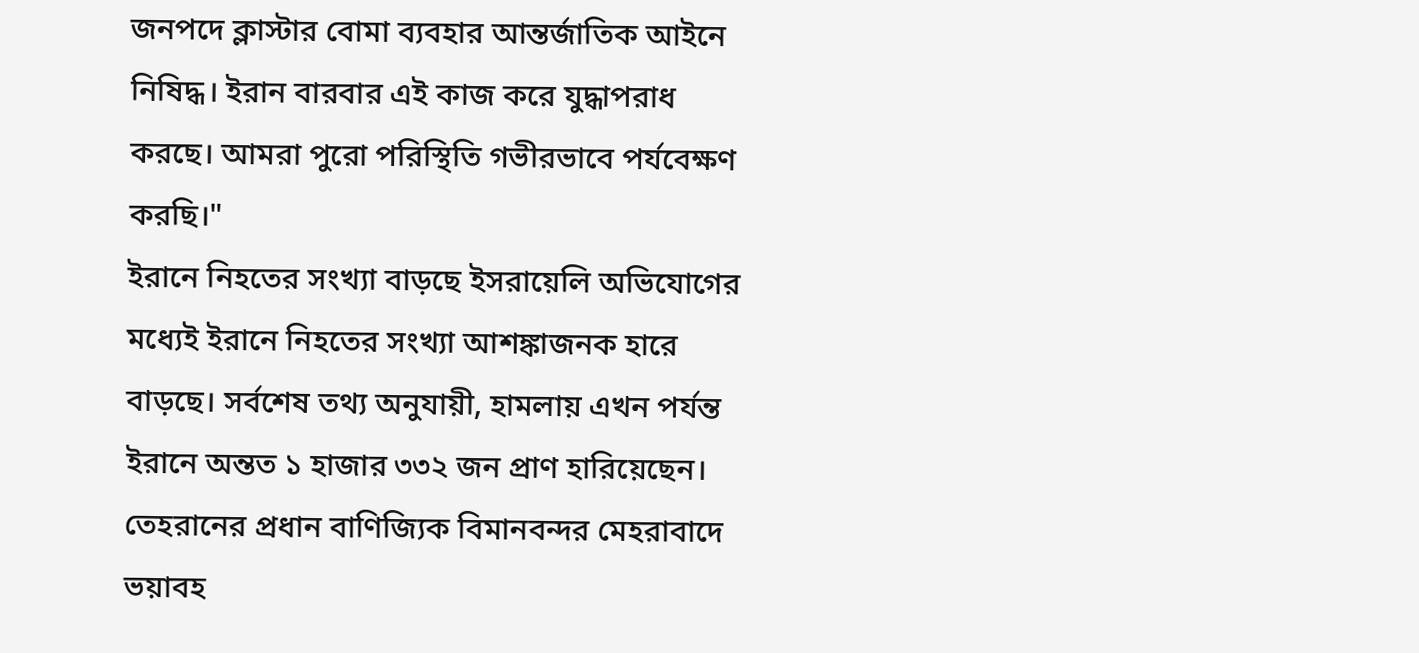জনপদে ক্লাস্টার বোমা ব্যবহার আন্তর্জাতিক আইনে নিষিদ্ধ। ইরান বারবার এই কাজ করে যুদ্ধাপরাধ করছে। আমরা পুরো পরিস্থিতি গভীরভাবে পর্যবেক্ষণ করছি।"
ইরানে নিহতের সংখ্যা বাড়ছে ইসরায়েলি অভিযোগের মধ্যেই ইরানে নিহতের সংখ্যা আশঙ্কাজনক হারে বাড়ছে। সর্বশেষ তথ্য অনুযায়ী, হামলায় এখন পর্যন্ত ইরানে অন্তত ১ হাজার ৩৩২ জন প্রাণ হারিয়েছেন। তেহরানের প্রধান বাণিজ্যিক বিমানবন্দর মেহরাবাদে ভয়াবহ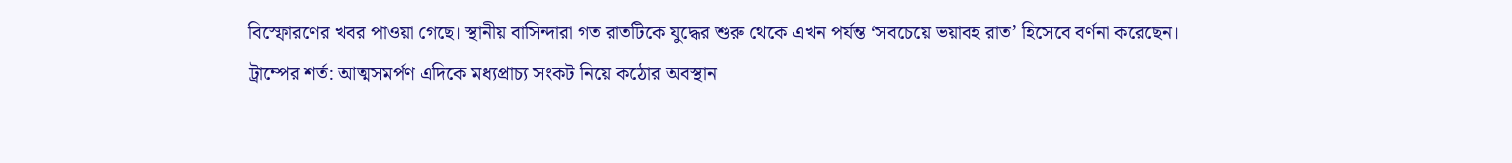বিস্ফোরণের খবর পাওয়া গেছে। স্থানীয় বাসিন্দারা গত রাতটিকে যুদ্ধের শুরু থেকে এখন পর্যন্ত ‘সবচেয়ে ভয়াবহ রাত’ হিসেবে বর্ণনা করেছেন।
ট্রাম্পের শর্ত: আত্মসমর্পণ এদিকে মধ্যপ্রাচ্য সংকট নিয়ে কঠোর অবস্থান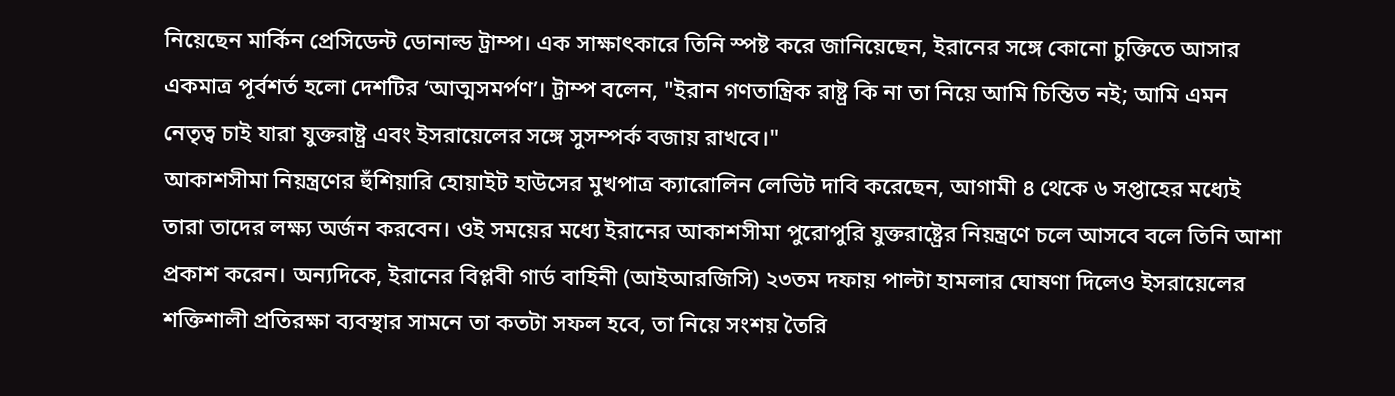নিয়েছেন মার্কিন প্রেসিডেন্ট ডোনাল্ড ট্রাম্প। এক সাক্ষাৎকারে তিনি স্পষ্ট করে জানিয়েছেন, ইরানের সঙ্গে কোনো চুক্তিতে আসার একমাত্র পূর্বশর্ত হলো দেশটির ‘আত্মসমর্পণ’। ট্রাম্প বলেন, "ইরান গণতান্ত্রিক রাষ্ট্র কি না তা নিয়ে আমি চিন্তিত নই; আমি এমন নেতৃত্ব চাই যারা যুক্তরাষ্ট্র এবং ইসরায়েলের সঙ্গে সুসম্পর্ক বজায় রাখবে।"
আকাশসীমা নিয়ন্ত্রণের হুঁশিয়ারি হোয়াইট হাউসের মুখপাত্র ক্যারোলিন লেভিট দাবি করেছেন, আগামী ৪ থেকে ৬ সপ্তাহের মধ্যেই তারা তাদের লক্ষ্য অর্জন করবেন। ওই সময়ের মধ্যে ইরানের আকাশসীমা পুরোপুরি যুক্তরাষ্ট্রের নিয়ন্ত্রণে চলে আসবে বলে তিনি আশা প্রকাশ করেন। অন্যদিকে, ইরানের বিপ্লবী গার্ড বাহিনী (আইআরজিসি) ২৩তম দফায় পাল্টা হামলার ঘোষণা দিলেও ইসরায়েলের শক্তিশালী প্রতিরক্ষা ব্যবস্থার সামনে তা কতটা সফল হবে, তা নিয়ে সংশয় তৈরি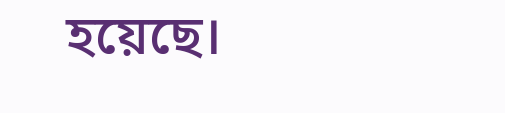হয়েছে।